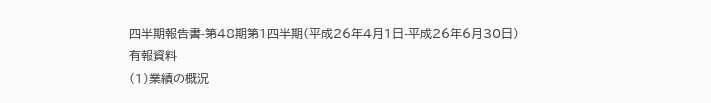四半期報告書-第48期第1四半期(平成26年4月1日-平成26年6月30日)
有報資料
(1)業績の概況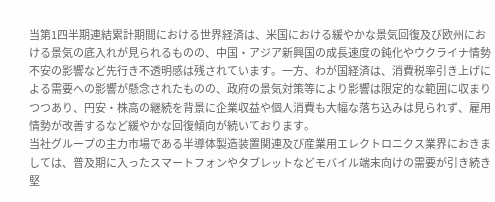当第1四半期連結累計期間における世界経済は、米国における緩やかな景気回復及び欧州における景気の底入れが見られるものの、中国・アジア新興国の成長速度の鈍化やウクライナ情勢不安の影響など先行き不透明感は残されています。一方、わが国経済は、消費税率引き上げによる需要への影響が懸念されたものの、政府の景気対策等により影響は限定的な範囲に収まりつつあり、円安・株高の継続を背景に企業収益や個人消費も大幅な落ち込みは見られず、雇用情勢が改善するなど緩やかな回復傾向が続いております。
当社グループの主力市場である半導体製造装置関連及び産業用エレクトロニクス業界におきましては、普及期に入ったスマートフォンやタブレットなどモバイル端末向けの需要が引き続き堅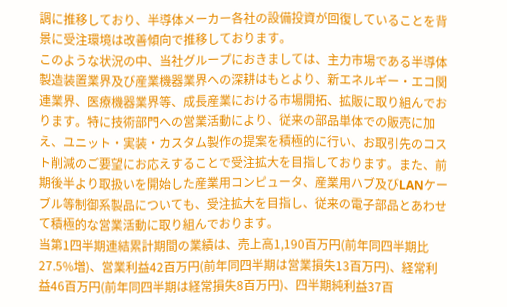調に推移しており、半導体メーカー各社の設備投資が回復していることを背景に受注環境は改善傾向で推移しております。
このような状況の中、当社グループにおきましては、主力市場である半導体製造装置業界及び産業機器業界への深耕はもとより、新エネルギー・エコ関連業界、医療機器業界等、成長産業における市場開拓、拡販に取り組んでおります。特に技術部門への営業活動により、従来の部品単体での販売に加え、ユニット・実装・カスタム製作の提案を積極的に行い、お取引先のコスト削減のご要望にお応えすることで受注拡大を目指しております。また、前期後半より取扱いを開始した産業用コンピュータ、産業用ハブ及びLANケーブル等制御系製品についても、受注拡大を目指し、従来の電子部品とあわせて積極的な営業活動に取り組んでおります。
当第1四半期連結累計期間の業績は、売上高1,190百万円(前年同四半期比27.5%増)、営業利益42百万円(前年同四半期は営業損失13百万円)、経常利益46百万円(前年同四半期は経常損失8百万円)、四半期純利益37百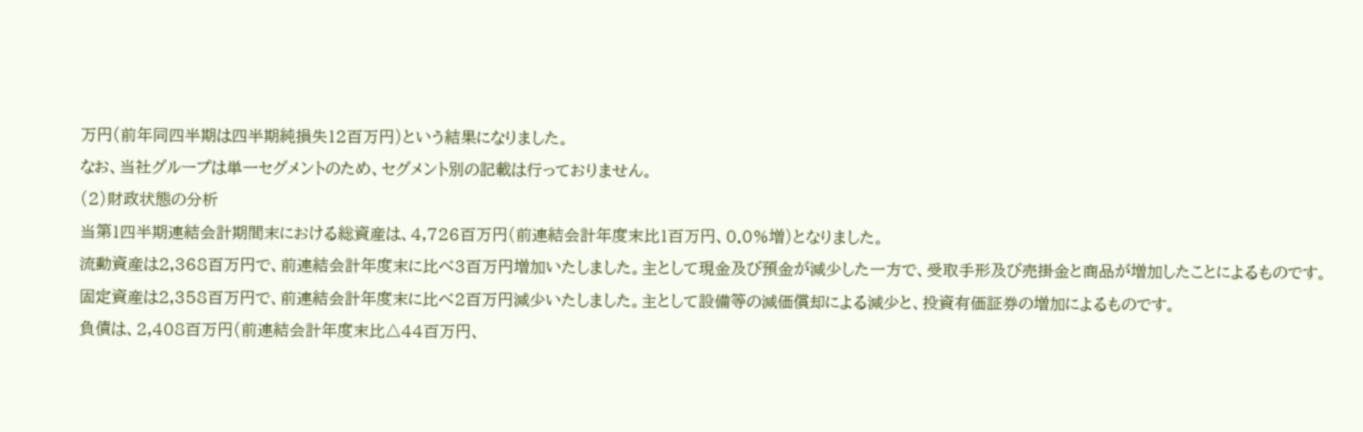万円(前年同四半期は四半期純損失12百万円)という結果になりました。
なお、当社グループは単一セグメントのため、セグメント別の記載は行っておりません。
(2)財政状態の分析
当第1四半期連結会計期間末における総資産は、4,726百万円(前連結会計年度末比1百万円、0.0%増)となりました。
流動資産は2,368百万円で、前連結会計年度末に比べ3百万円増加いたしました。主として現金及び預金が減少した一方で、受取手形及び売掛金と商品が増加したことによるものです。
固定資産は2,358百万円で、前連結会計年度末に比べ2百万円減少いたしました。主として設備等の減価償却による減少と、投資有価証券の増加によるものです。
負債は、2,408百万円(前連結会計年度末比△44百万円、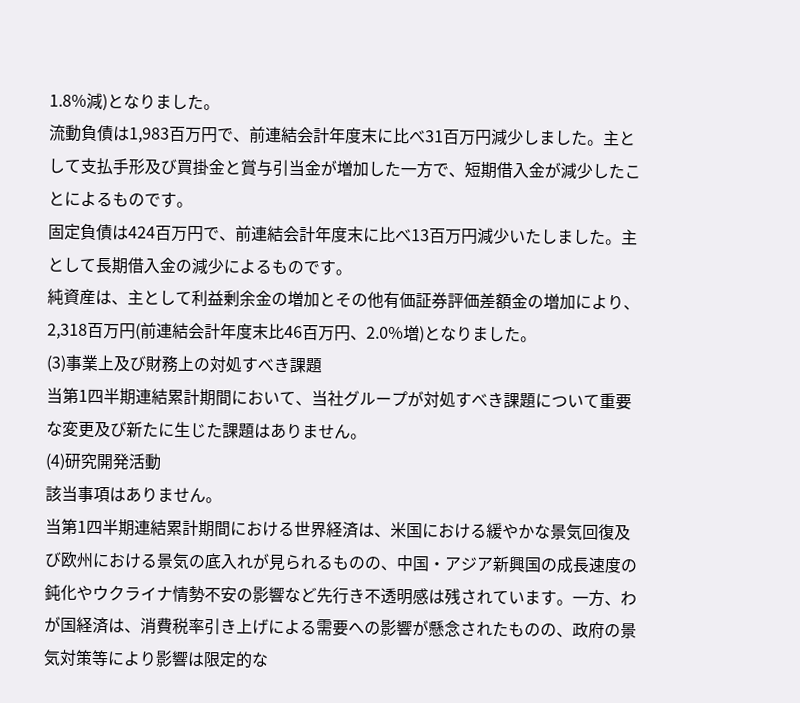1.8%減)となりました。
流動負債は1,983百万円で、前連結会計年度末に比べ31百万円減少しました。主として支払手形及び買掛金と賞与引当金が増加した一方で、短期借入金が減少したことによるものです。
固定負債は424百万円で、前連結会計年度末に比べ13百万円減少いたしました。主として長期借入金の減少によるものです。
純資産は、主として利益剰余金の増加とその他有価証券評価差額金の増加により、2,318百万円(前連結会計年度末比46百万円、2.0%増)となりました。
(3)事業上及び財務上の対処すべき課題
当第1四半期連結累計期間において、当社グループが対処すべき課題について重要な変更及び新たに生じた課題はありません。
(4)研究開発活動
該当事項はありません。
当第1四半期連結累計期間における世界経済は、米国における緩やかな景気回復及び欧州における景気の底入れが見られるものの、中国・アジア新興国の成長速度の鈍化やウクライナ情勢不安の影響など先行き不透明感は残されています。一方、わが国経済は、消費税率引き上げによる需要への影響が懸念されたものの、政府の景気対策等により影響は限定的な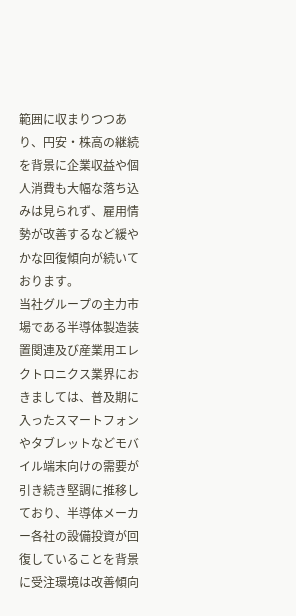範囲に収まりつつあり、円安・株高の継続を背景に企業収益や個人消費も大幅な落ち込みは見られず、雇用情勢が改善するなど緩やかな回復傾向が続いております。
当社グループの主力市場である半導体製造装置関連及び産業用エレクトロニクス業界におきましては、普及期に入ったスマートフォンやタブレットなどモバイル端末向けの需要が引き続き堅調に推移しており、半導体メーカー各社の設備投資が回復していることを背景に受注環境は改善傾向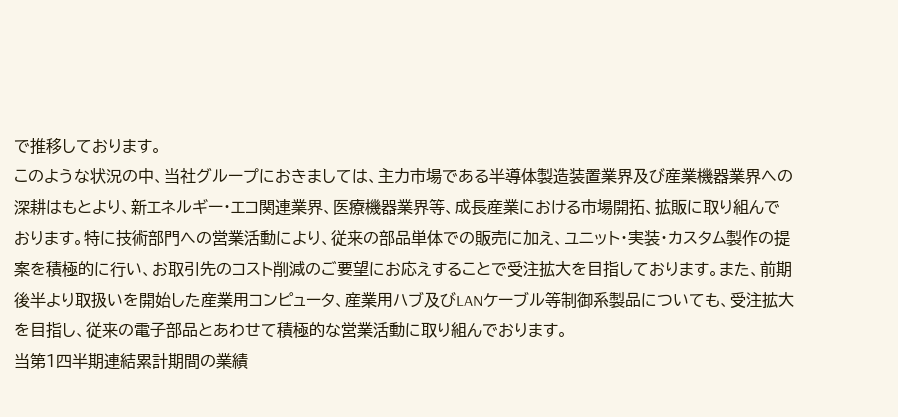で推移しております。
このような状況の中、当社グループにおきましては、主力市場である半導体製造装置業界及び産業機器業界への深耕はもとより、新エネルギー・エコ関連業界、医療機器業界等、成長産業における市場開拓、拡販に取り組んでおります。特に技術部門への営業活動により、従来の部品単体での販売に加え、ユニット・実装・カスタム製作の提案を積極的に行い、お取引先のコスト削減のご要望にお応えすることで受注拡大を目指しております。また、前期後半より取扱いを開始した産業用コンピュータ、産業用ハブ及びLANケーブル等制御系製品についても、受注拡大を目指し、従来の電子部品とあわせて積極的な営業活動に取り組んでおります。
当第1四半期連結累計期間の業績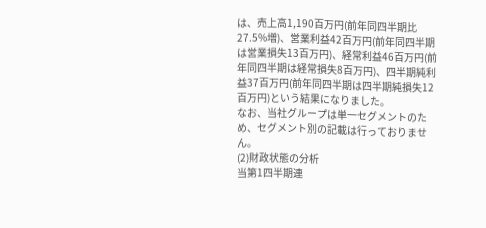は、売上高1,190百万円(前年同四半期比27.5%増)、営業利益42百万円(前年同四半期は営業損失13百万円)、経常利益46百万円(前年同四半期は経常損失8百万円)、四半期純利益37百万円(前年同四半期は四半期純損失12百万円)という結果になりました。
なお、当社グループは単一セグメントのため、セグメント別の記載は行っておりません。
(2)財政状態の分析
当第1四半期連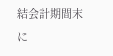結会計期間末に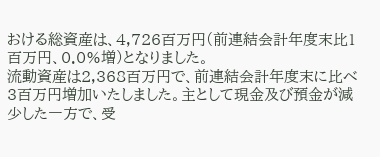おける総資産は、4,726百万円(前連結会計年度末比1百万円、0.0%増)となりました。
流動資産は2,368百万円で、前連結会計年度末に比べ3百万円増加いたしました。主として現金及び預金が減少した一方で、受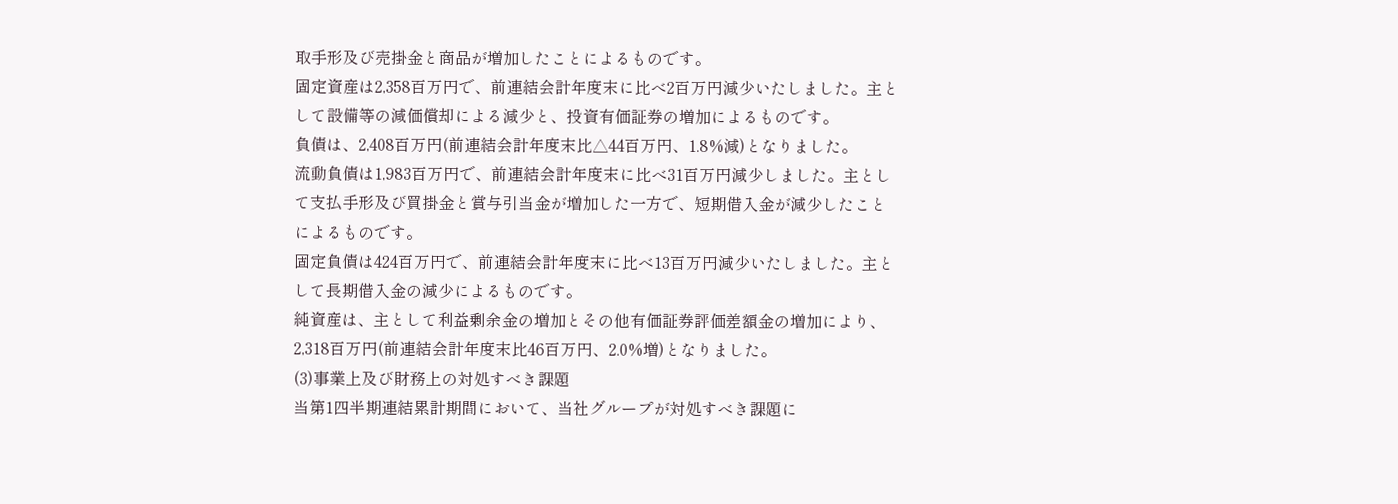取手形及び売掛金と商品が増加したことによるものです。
固定資産は2,358百万円で、前連結会計年度末に比べ2百万円減少いたしました。主として設備等の減価償却による減少と、投資有価証券の増加によるものです。
負債は、2,408百万円(前連結会計年度末比△44百万円、1.8%減)となりました。
流動負債は1,983百万円で、前連結会計年度末に比べ31百万円減少しました。主として支払手形及び買掛金と賞与引当金が増加した一方で、短期借入金が減少したことによるものです。
固定負債は424百万円で、前連結会計年度末に比べ13百万円減少いたしました。主として長期借入金の減少によるものです。
純資産は、主として利益剰余金の増加とその他有価証券評価差額金の増加により、2,318百万円(前連結会計年度末比46百万円、2.0%増)となりました。
(3)事業上及び財務上の対処すべき課題
当第1四半期連結累計期間において、当社グループが対処すべき課題に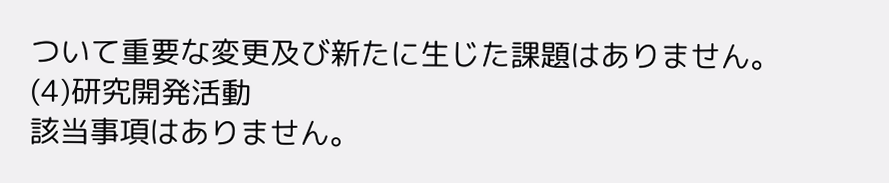ついて重要な変更及び新たに生じた課題はありません。
(4)研究開発活動
該当事項はありません。